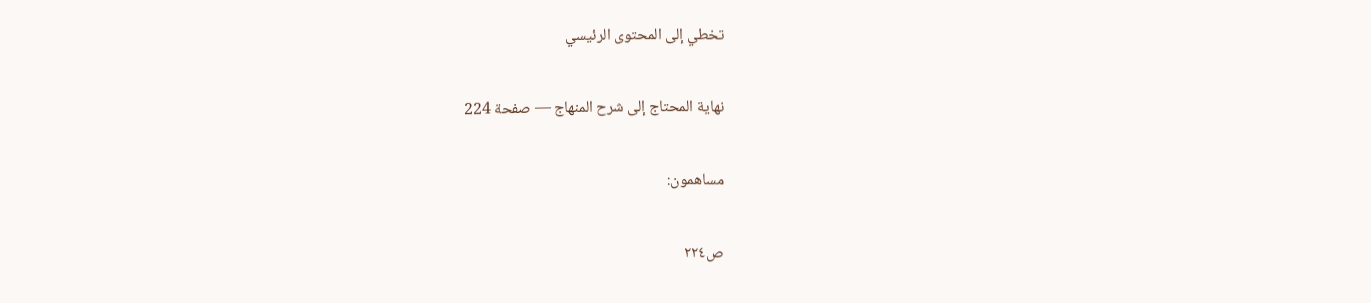تخطي إلى المحتوى الرئيسي

نهاية المحتاج إلى شرح المنهاج — صفحة 224

مساهمون:

ص٢٢٤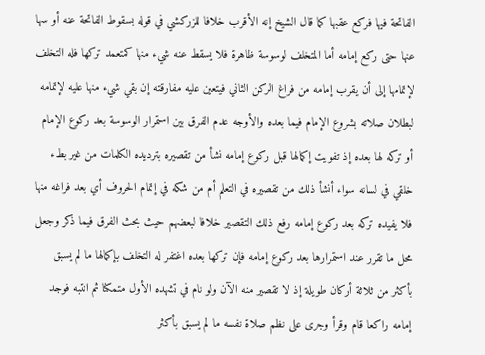الفاتحة فيها فركع عقبها كما قال الشيخ إنه الأقرب خلافا للزركشي في قوله بسقوط الفاتحة عنه أو سها عنها حتى ركع إمامه أما المتخلف لوسوسة ظاهرة فلا يسقط عنه شيء منها كمتعمد تركها فله التخلف لإتمامها إلى أن يقرب إمامه من فراغ الركن الثاني فيتعين عليه مفارقته إن بقي شيء منها عليه لإتمامه لبطلان صلاته بشروع الإمام فيما بعده والأوجه عدم الفرق بين استمرار الوسوسة بعد ركوع الإمام أو تركه لها بعده إذ تفويت إكمالها قبل ركوع إمامه نشأ من تقصيره بترديده الكلمات من غير بطء خلقي في لسانه سواء أنشأ ذلك من تقصيره في التعلم أم من شكه في إتمام الحروف أي بعد فراغه منها فلا يفيده تركه بعد ركوع إمامه رفع ذلك التقصير خلافا لبعضهم حيث بحث الفرق فيما ذكر وجعل محل ما تقرر عند استمرارها بعد ركوع إمامه فإن تركها بعده اغتفر له التخلف بإكمالها ما لم يسبق بأكثر من ثلاثة أركان طويلة إذ لا تقصير منه الآن ولو نام في تشهده الأول متمكنا ثم انتبه فوجد إمامه راكعا قام وقرأ وجرى على نظم صلاة نفسه ما لم يسبق بأكثر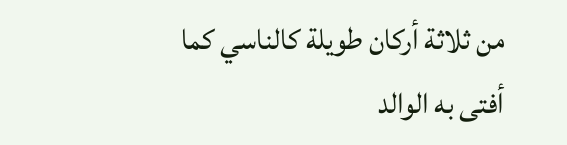من ثلاثة أركان طويلة كالناسي كما أفتى به الوالد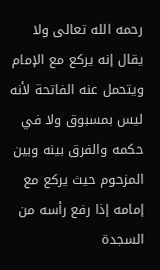رحمه الله تعالى ولا يقال إنه يركع مع الإمام ويتحمل عنه الفاتحة لأنه ليس بمسبوق ولا في حكمه والفرق بينه وبين المزحوم حيث يركع مع إمامه إذا رفع رأسه من السجدة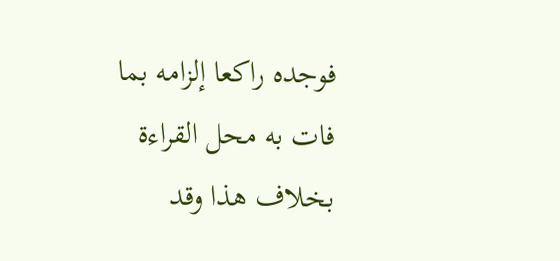فوجده راكعا إلزامه بما فات به محل القراءة بخلاف هذا وقد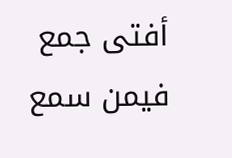أفتى جمع فيمن سمع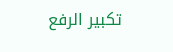تكبير الرفع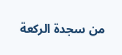من سجدة الركعة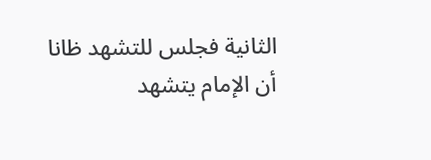الثانية فجلس للتشهد ظانا أن الإمام يتشهد